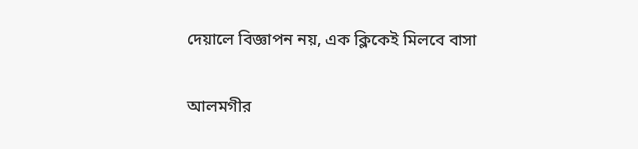দেয়ালে বিজ্ঞাপন নয়, এক ক্লিকেই মিলবে বাসা

আলমগীর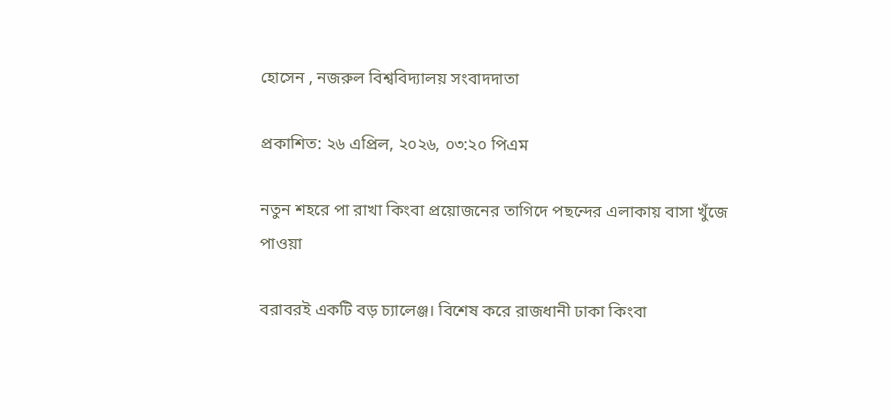হোসেন , নজরুল বিশ্ববিদ্যালয় সংবাদদাতা

প্রকাশিত: ২৬ এপ্রিল, ২০২৬, ০৩:২০ পিএম

নতুন শহরে পা রাখা কিংবা প্রয়োজনের তাগিদে পছন্দের এলাকায় বাসা খুঁজে পাওয়া

বরাবরই একটি বড় চ্যালেঞ্জ। বিশেষ করে রাজধানী ঢাকা কিংবা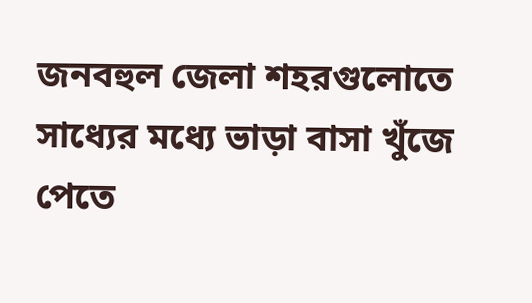জনবহুল জেলা শহরগুলোতে সাধ্যের মধ্যে ভাড়া বাসা খুঁজে পেতে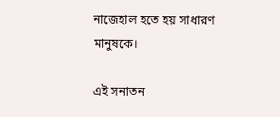নাজেহাল হতে হয় সাধারণ মানুষকে।

এই সনাতন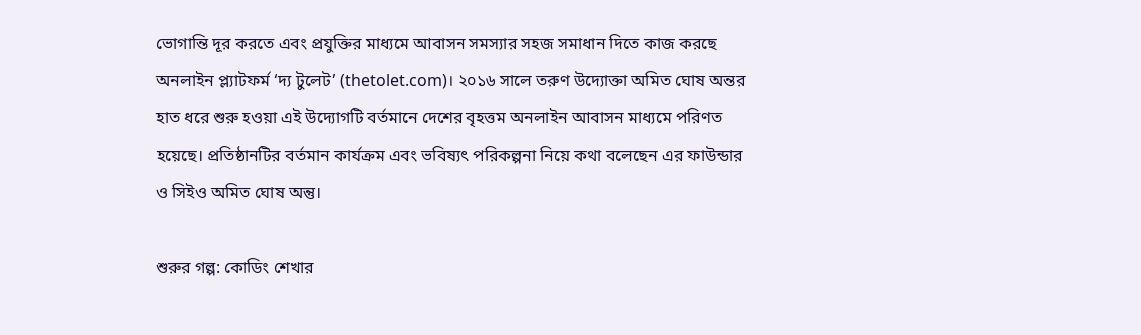ভোগান্তি দূর করতে এবং প্রযুক্তির মাধ্যমে আবাসন সমস্যার সহজ সমাধান দিতে কাজ করছে অনলাইন প্ল্যাটফর্ম ‘দ্য টুলেট’ (thetolet.com)। ২০১৬ সালে তরুণ উদ্যোক্তা অমিত ঘোষ অন্তর হাত ধরে শুরু হওয়া এই উদ্যোগটি বর্তমানে দেশের বৃহত্তম অনলাইন আবাসন মাধ্যমে পরিণত হয়েছে। প্রতিষ্ঠানটির বর্তমান কার্যক্রম এবং ভবিষ্যৎ পরিকল্পনা নিয়ে কথা বলেছেন এর ফাউন্ডার ও সিইও অমিত ঘোষ অন্তু।

শুরুর গল্প: কোডিং শেখার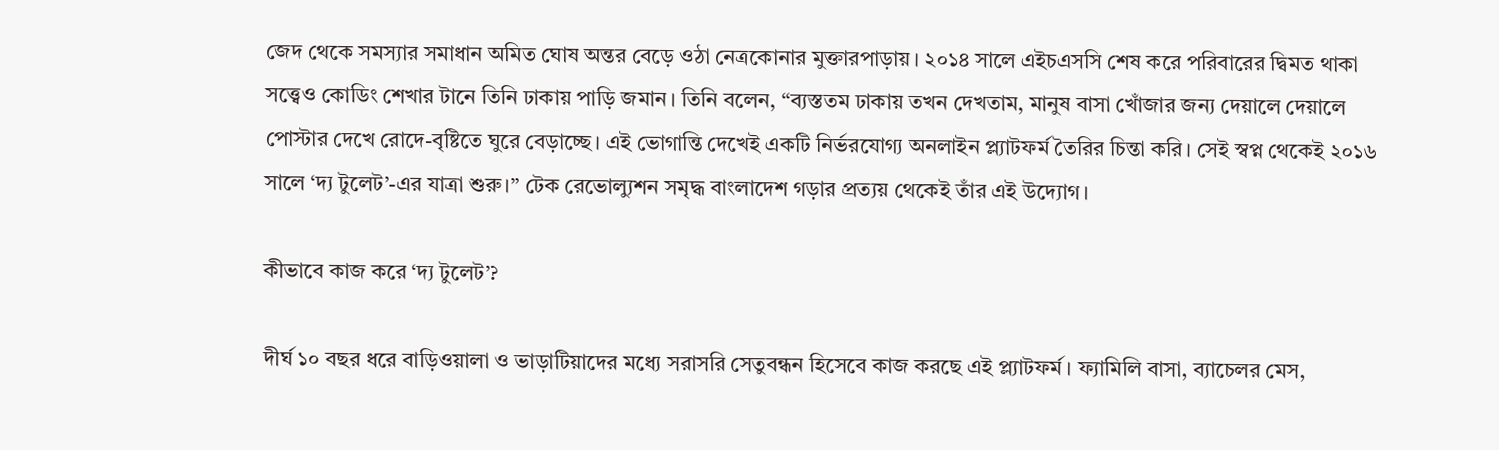জেদ থেকে সমস্যার সমাধান অমিত ঘোষ অন্তর বেড়ে ওঠা নেত্রকোনার মুক্তারপাড়ায়। ২০১৪ সালে এইচএসসি শেষ করে পরিবারের দ্বিমত থাকা সত্ত্বেও কোডিং শেখার টানে তিনি ঢাকায় পাড়ি জমান। তিনি বলেন, “ব্যস্ততম ঢাকায় তখন দেখতাম, মানুষ বাসা খোঁজার জন্য দেয়ালে দেয়ালে পোস্টার দেখে রোদে-বৃষ্টিতে ঘুরে বেড়াচ্ছে। এই ভোগান্তি দেখেই একটি নির্ভরযোগ্য অনলাইন প্ল্যাটফর্ম তৈরির চিন্তা করি। সেই স্বপ্ন থেকেই ২০১৬ সালে ‘দ্য টুলেট’-এর যাত্রা শুরু।” টেক রেভোল্যুশন সমৃদ্ধ বাংলাদেশ গড়ার প্রত্যয় থেকেই তাঁর এই উদ্যোগ।

কীভাবে কাজ করে ‘দ্য টুলেট’?

দীর্ঘ ১০ বছর ধরে বাড়িওয়ালা ও ভাড়াটিয়াদের মধ্যে সরাসরি সেতুবন্ধন হিসেবে কাজ করছে এই প্ল্যাটফর্ম। ফ্যামিলি বাসা, ব্যাচেলর মেস,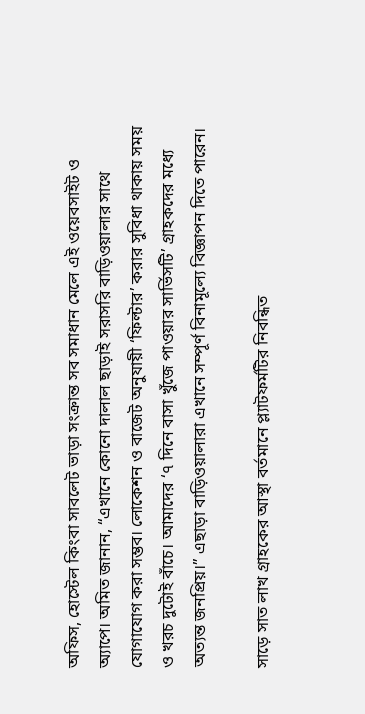অফিস, হোস্টেল কিংবা সাবলেট ভাড়া সংক্রান্ত সব সমাধান মেলে এই ওয়েবসাইট ও অ্যাপে। অমিত জানান, “এখানে কোনো দালাল ছাড়াই সরাসরি বাড়িওয়ালার সাথে যোগাযোগ করা সম্ভব। লোকেশন ও বাজেট অনুযায়ী ‘ফিল্টার’ করার সুবিধা থাকায় সময় ও খরচ দুটোই বাঁচে। আমাদের ‘৭ দিনে বাসা খুঁজে পাওয়ার সার্ভিসটি’ গ্রাহকদের মধ্যে অত্যন্ত জনপ্রিয়।” এছাড়া বাড়িওয়ালারা এখানে সম্পূর্ণ বিনামূল্যে বিজ্ঞাপন দিতে পারেন।

সাড়ে সাত লাখ গ্রাহকের আস্থা বর্তমানে প্ল্যাটফর্মটির নিবন্ধিত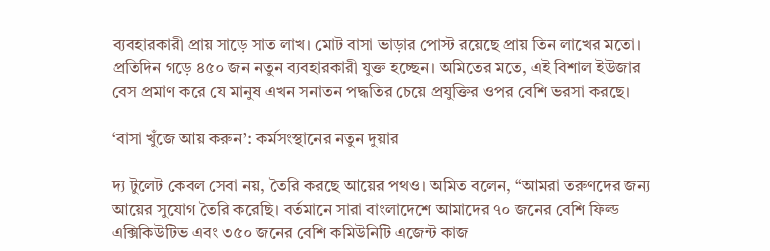ব্যবহারকারী প্রায় সাড়ে সাত লাখ। মোট বাসা ভাড়ার পোস্ট রয়েছে প্রায় তিন লাখের মতো। প্রতিদিন গড়ে ৪৫০ জন নতুন ব্যবহারকারী যুক্ত হচ্ছেন। অমিতের মতে, এই বিশাল ইউজার বেস প্রমাণ করে যে মানুষ এখন সনাতন পদ্ধতির চেয়ে প্রযুক্তির ওপর বেশি ভরসা করছে।

‘বাসা খুঁজে আয় করুন’: কর্মসংস্থানের নতুন দুয়ার

দ্য টুলেট কেবল সেবা নয়, তৈরি করছে আয়ের পথও। অমিত বলেন, “আমরা তরুণদের জন্য আয়ের সুযোগ তৈরি করেছি। বর্তমানে সারা বাংলাদেশে আমাদের ৭০ জনের বেশি ফিল্ড এক্সিকিউটিভ এবং ৩৫০ জনের বেশি কমিউনিটি এজেন্ট কাজ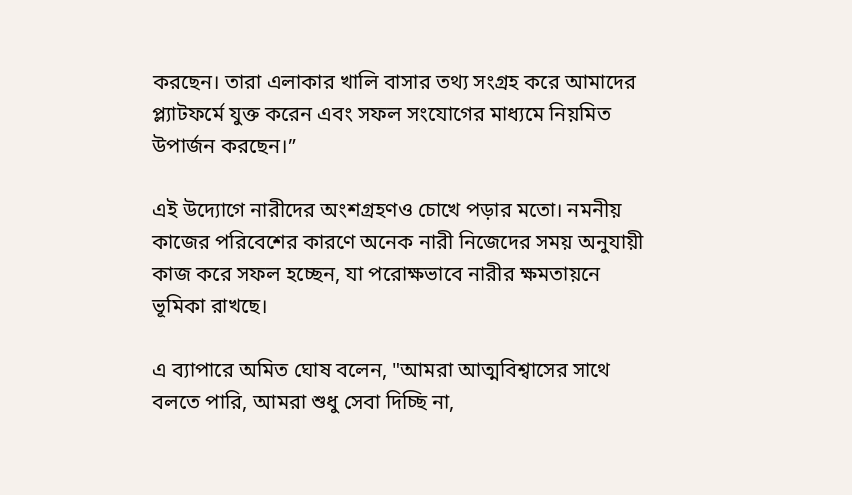করছেন। তারা এলাকার খালি বাসার তথ্য সংগ্রহ করে আমাদের প্ল্যাটফর্মে যুক্ত করেন এবং সফল সংযোগের মাধ্যমে নিয়মিত উপার্জন করছেন।”

এই উদ্যোগে নারীদের অংশগ্রহণও চোখে পড়ার মতো। নমনীয় কাজের পরিবেশের কারণে অনেক নারী নিজেদের সময় অনুযায়ী কাজ করে সফল হচ্ছেন, যা পরোক্ষভাবে নারীর ক্ষমতায়নে ভূমিকা রাখছে।

এ ব্যাপারে অমিত ঘোষ বলেন, "আমরা আত্মবিশ্বাসের সাথে বলতে পারি, আমরা শুধু সেবা দিচ্ছি না,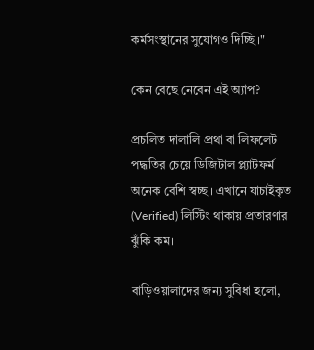কর্মসংস্থানের সুযোগও দিচ্ছি।"

কেন বেছে নেবেন এই অ্যাপ?

প্রচলিত দালালি প্রথা বা লিফলেট পদ্ধতির চেয়ে ডিজিটাল প্ল্যাটফর্ম অনেক বেশি স্বচ্ছ। এখানে যাচাইকৃত (Verified) লিস্টিং থাকায় প্রতারণার ঝুঁকি কম।

বাড়িওয়ালাদের জন্য সুবিধা হলো,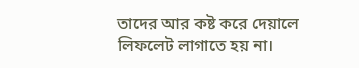তাদের আর কষ্ট করে দেয়ালে লিফলেট লাগাতে হয় না।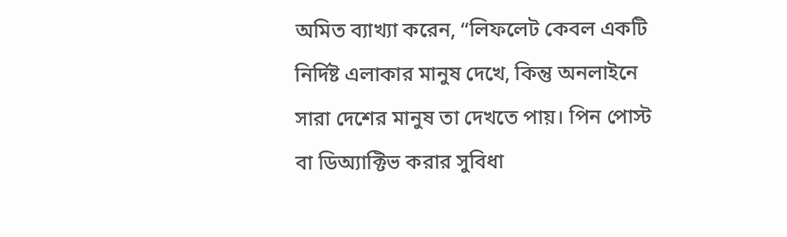অমিত ব্যাখ্যা করেন, “লিফলেট কেবল একটি নির্দিষ্ট এলাকার মানুষ দেখে, কিন্তু অনলাইনে সারা দেশের মানুষ তা দেখতে পায়। পিন পোস্ট বা ডিঅ্যাক্টিভ করার সুবিধা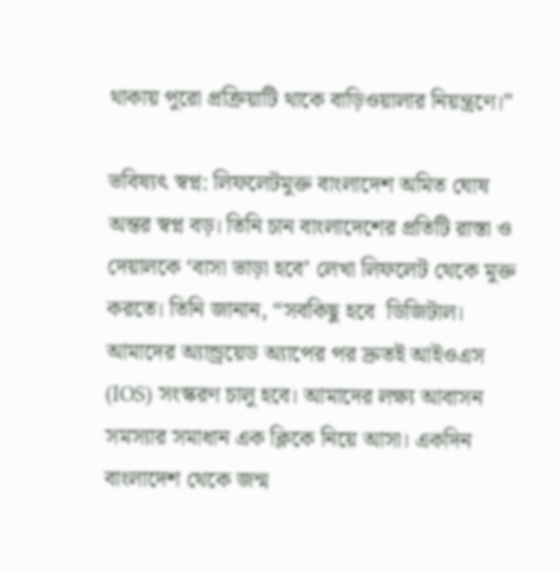থাকায় পুরো প্রক্রিয়াটি থাকে বাড়িওয়ালার নিয়ন্ত্রণে।”

ভবিষ্যৎ স্বপ্ন: লিফলেটমুক্ত বাংলাদেশ অমিত ঘোষ অন্তর স্বপ্ন বড়। তিনি চান বাংলাদেশের প্রতিটি রাস্তা ও দেয়ালকে ‘বাসা ভাড়া হবে’ লেখা লিফলেট থেকে মুক্ত করতে। তিনি জানান, “সবকিছু হবে  ডিজিটাল। আমাদের অ্যান্ড্রয়েড অ্যাপের পর দ্রুতই আইওএস (IOS) সংস্করণ চালু হবে। আমাদের লক্ষ্য আবাসন সমস্যার সমাধান এক ক্লিকে নিয়ে আসা। একদিন বাংলাদেশ থেকে জন্ম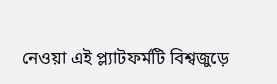নেওয়া এই প্ল্যাটফর্মটি বিশ্বজুড়ে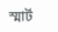স্মার্ট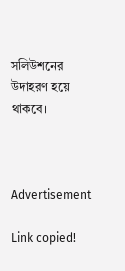সলিউশনের উদাহরণ হয়ে থাকবে।



Advertisement

Link copied!